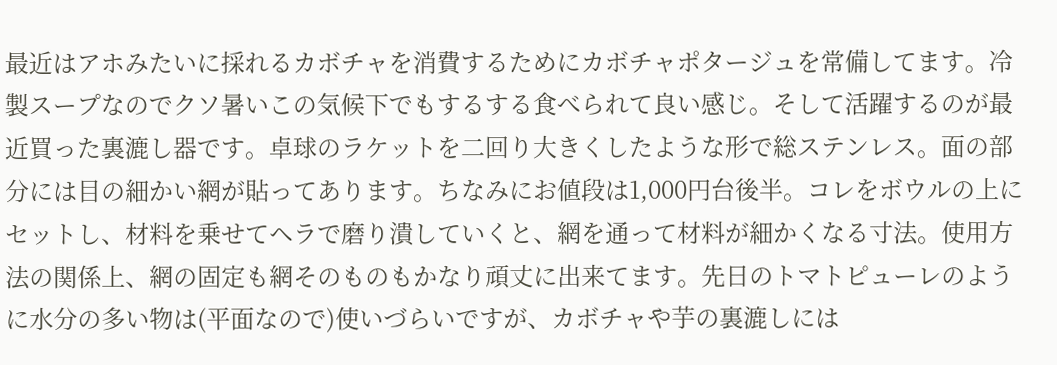最近はアホみたいに採れるカボチャを消費するためにカボチャポタージュを常備してます。冷製スープなのでクソ暑いこの気候下でもするする食べられて良い感じ。そして活躍するのが最近買った裏漉し器です。卓球のラケットを二回り大きくしたような形で総ステンレス。面の部分には目の細かい網が貼ってあります。ちなみにお値段は1,000円台後半。コレをボウルの上にセットし、材料を乗せてヘラで磨り潰していくと、網を通って材料が細かくなる寸法。使用方法の関係上、網の固定も網そのものもかなり頑丈に出来てます。先日のトマトピューレのように水分の多い物は(平面なので)使いづらいですが、カボチャや芋の裏漉しには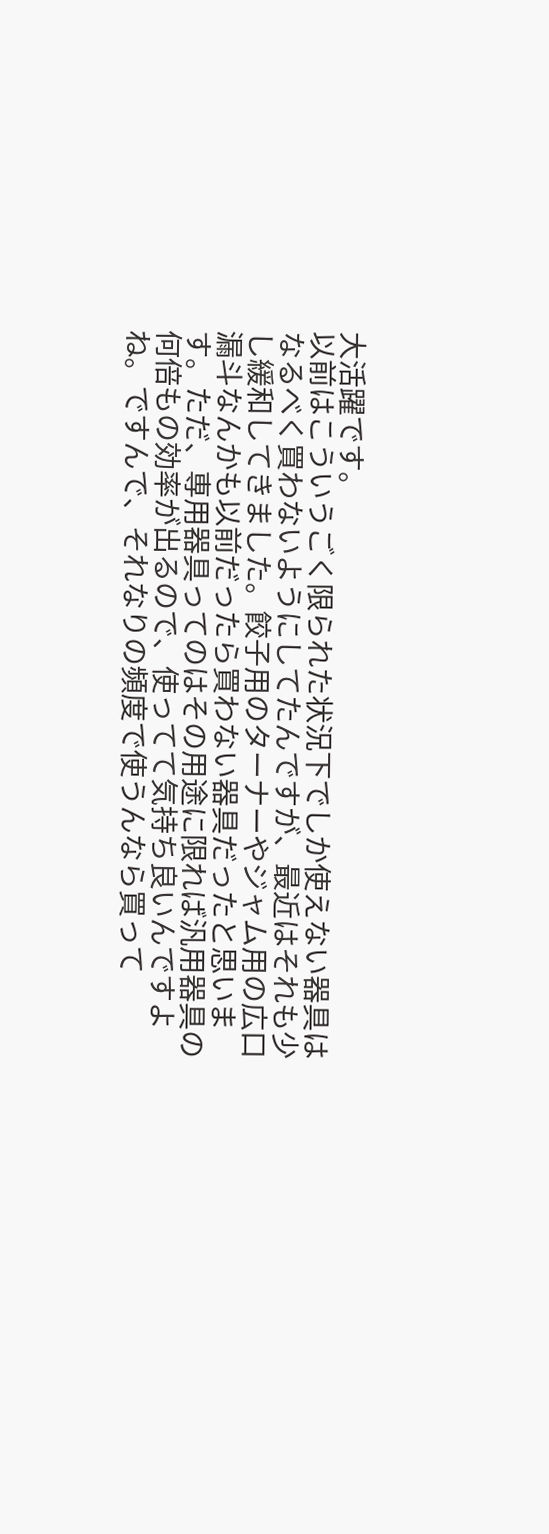大活躍です。
以前はこういうごく限られた状況下でしか使えない器具はなるべく買わないようにしてたんですが、最近はそれも少し緩和してきました。餃子用のターナーやジャム用の広口漏斗なんかも以前だったら買わない器具だったと思います。ただ、専用器具ってのはその用途に限れば汎用器具の何倍もの効率が出るので、使ってて気持ち良いんですよね。ですんで、それなりの頻度で使うんなら買って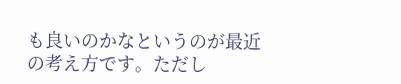も良いのかなというのが最近の考え方です。ただし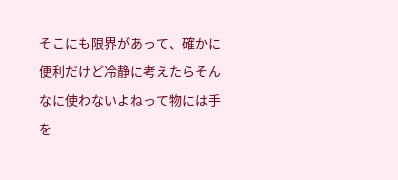そこにも限界があって、確かに便利だけど冷静に考えたらそんなに使わないよねって物には手を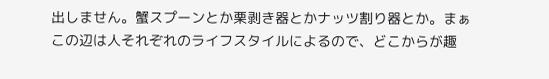出しません。蟹スプーンとか栗剥き器とかナッツ割り器とか。まぁこの辺は人それぞれのライフスタイルによるので、どこからが趣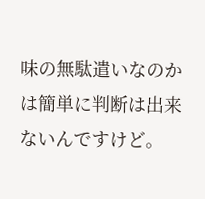味の無駄遣いなのかは簡単に判断は出来ないんですけど。